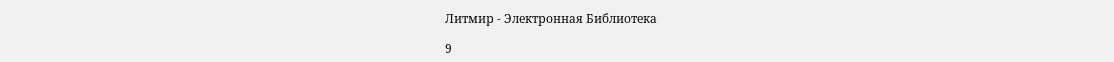Литмир - Электронная Библиотека

9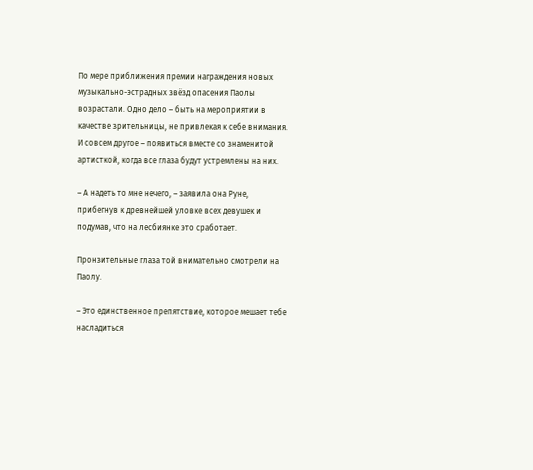По мере приближения премии награждения новых музыкально-эстрадных звёзд опасения Паолы возрастали. Одно дело – быть на мероприятии в качестве зрительницы, не привлекая к себе внимания. И совсем другое – появиться вместе со знаменитой артисткой, когда все глаза будут устремлены на них.

– А надеть то мне нечего, – заявила она Руне, прибегнув к древнейшей уловке всех девушек и подумав, что на лесбиянке это сработает.

Пронзительные глаза той внимательно смотрели на Паолу.

– Это единственное препятствие, которое мешает тебе насладиться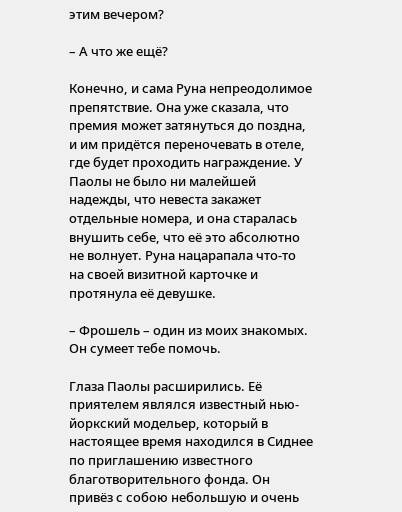этим вечером?

– А что же ещё?

Конечно, и сама Руна непреодолимое препятствие. Она уже сказала, что премия может затянуться до поздна, и им придётся переночевать в отеле, где будет проходить награждение. У Паолы не было ни малейшей надежды, что невеста закажет отдельные номера, и она старалась внушить себе, что её это абсолютно не волнует. Руна нацарапала что-то на своей визитной карточке и протянула её девушке.

– Фрошель – один из моих знакомых. Он сумеет тебе помочь.

Глаза Паолы расширились. Её приятелем являлся известный нью-йоркский модельер, который в настоящее время находился в Сиднее по приглашению известного благотворительного фонда. Он привёз с собою небольшую и очень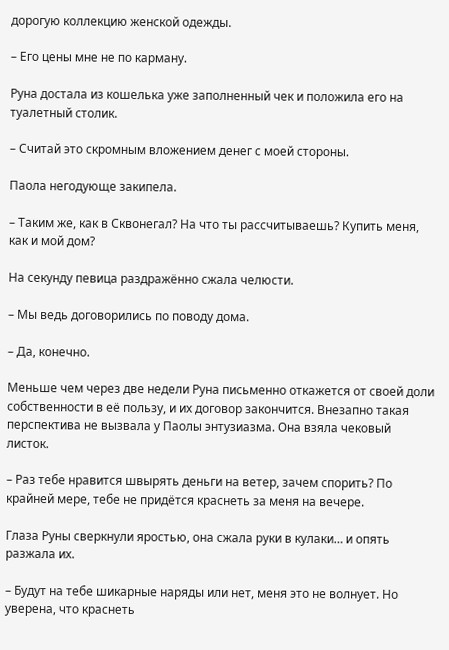дорогую коллекцию женской одежды.

– Его цены мне не по карману.

Руна достала из кошелька уже заполненный чек и положила его на туалетный столик.

– Считай это скромным вложением денег с моей стороны.

Паола негодующе закипела.

– Таким же, как в Сквонегал? На что ты рассчитываешь? Купить меня, как и мой дом?

На секунду певица раздражённо сжала челюсти.

– Мы ведь договорились по поводу дома.

– Да, конечно.

Меньше чем через две недели Руна письменно откажется от своей доли собственности в её пользу, и их договор закончится. Внезапно такая перспектива не вызвала у Паолы энтузиазма. Она взяла чековый листок.

– Раз тебе нравится швырять деньги на ветер, зачем спорить? По крайней мере, тебе не придётся краснеть за меня на вечере.

Глаза Руны сверкнули яростью, она сжала руки в кулаки… и опять разжала их.

– Будут на тебе шикарные наряды или нет, меня это не волнует. Но уверена, что краснеть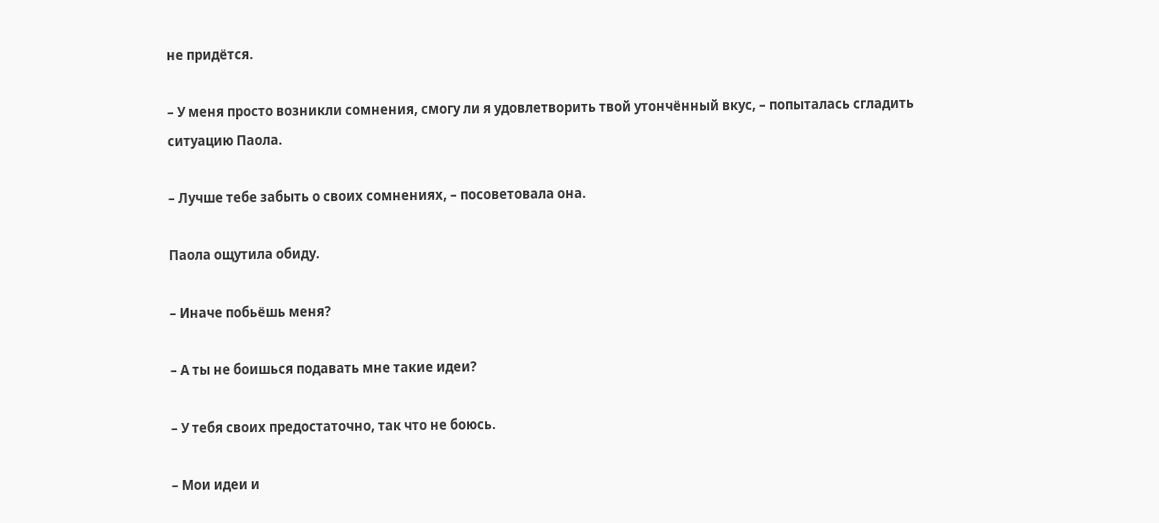не придётся.

– У меня просто возникли сомнения, смогу ли я удовлетворить твой утончённый вкус, – попыталась сгладить ситуацию Паола.

– Лучше тебе забыть о своих сомнениях, – посоветовала она.

Паола ощутила обиду.

– Иначе побьёшь меня?

– А ты не боишься подавать мне такие идеи?

– У тебя своих предостаточно, так что не боюсь.

– Мои идеи и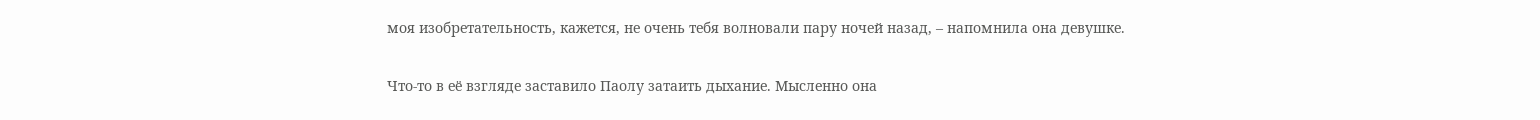моя изобретательность, кажется, не очень тебя волновали пару ночей назад, – напомнила она девушке.

Что-то в её взгляде заставило Паолу затаить дыхание. Мысленно она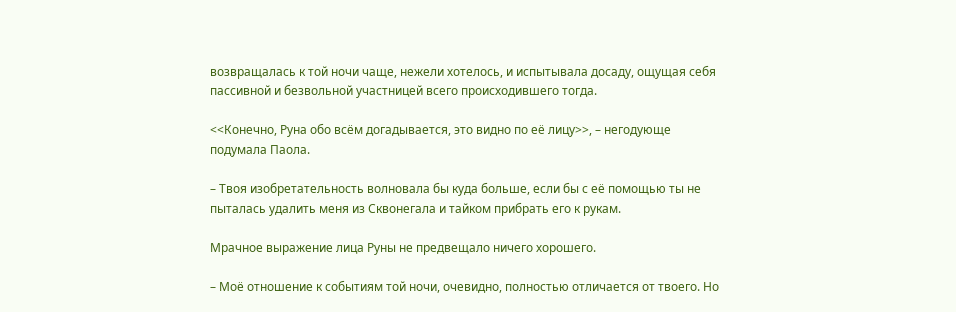возвращалась к той ночи чаще, нежели хотелось, и испытывала досаду, ощущая себя пассивной и безвольной участницей всего происходившего тогда.

<<Конечно, Руна обо всём догадывается, это видно по её лицу>>, – негодующе подумала Паола.

– Твоя изобретательность волновала бы куда больше, если бы с её помощью ты не пыталась удалить меня из Сквонегала и тайком прибрать его к рукам.

Мрачное выражение лица Руны не предвещало ничего хорошего.

– Моё отношение к событиям той ночи, очевидно, полностью отличается от твоего. Но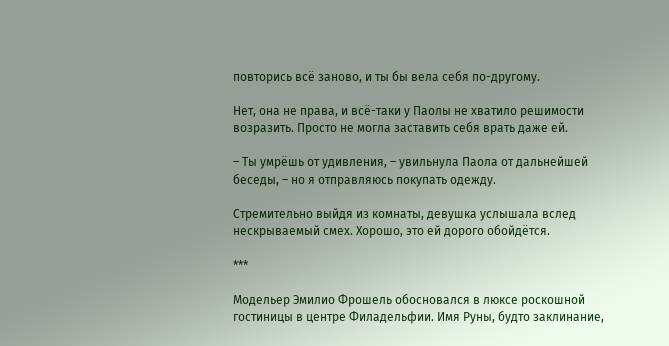повторись всё заново, и ты бы вела себя по-другому.

Нет, она не права, и всё-таки у Паолы не хватило решимости возразить. Просто не могла заставить себя врать даже ей.

– Ты умрёшь от удивления, – увильнула Паола от дальнейшей беседы, – но я отправляюсь покупать одежду.

Стремительно выйдя из комнаты, девушка услышала вслед нескрываемый смех. Хорошо, это ей дорого обойдётся.

***

Модельер Эмилио Фрошель обосновался в люксе роскошной гостиницы в центре Филадельфии. Имя Руны, будто заклинание,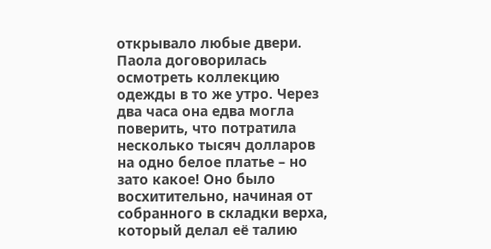открывало любые двери. Паола договорилась осмотреть коллекцию одежды в то же утро. Через два часа она едва могла поверить, что потратила несколько тысяч долларов на одно белое платье – но зато какое! Оно было восхитительно, начиная от собранного в складки верха, который делал её талию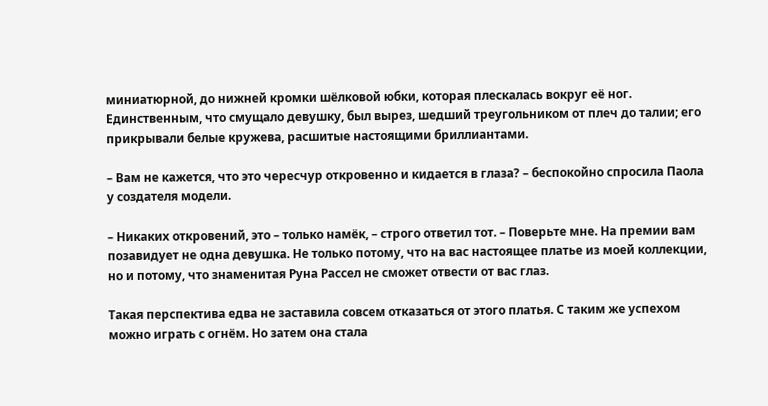миниатюрной, до нижней кромки шёлковой юбки, которая плескалась вокруг её ног. Единственным, что смущало девушку, был вырез, шедший треугольником от плеч до талии; его прикрывали белые кружева, расшитые настоящими бриллиантами.

– Вам не кажется, что это чересчур откровенно и кидается в глаза? – беспокойно спросила Паола у создателя модели.

– Никаких откровений, это – только намёк, – строго ответил тот. – Поверьте мне. На премии вам позавидует не одна девушка. Не только потому, что на вас настоящее платье из моей коллекции, но и потому, что знаменитая Руна Рассел не сможет отвести от вас глаз.

Такая перспектива едва не заставила совсем отказаться от этого платья. С таким же успехом можно играть с огнём. Но затем она стала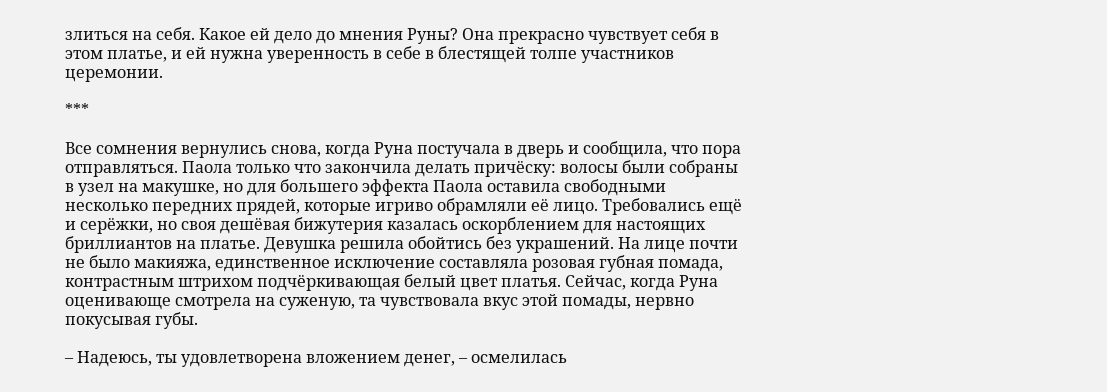злиться на себя. Какое ей дело до мнения Руны? Она прекрасно чувствует себя в этом платье, и ей нужна уверенность в себе в блестящей толпе участников церемонии.

***

Все сомнения вернулись снова, когда Руна постучала в дверь и сообщила, что пора отправляться. Паола только что закончила делать причёску: волосы были собраны в узел на макушке, но для большего эффекта Паола оставила свободными несколько передних прядей, которые игриво обрамляли её лицо. Требовались ещё и серёжки, но своя дешёвая бижутерия казалась оскорблением для настоящих бриллиантов на платье. Девушка решила обойтись без украшений. На лице почти не было макияжа, единственное исключение составляла розовая губная помада, контрастным штрихом подчёркивающая белый цвет платья. Сейчас, когда Руна оценивающе смотрела на суженую, та чувствовала вкус этой помады, нервно покусывая губы.

– Надеюсь, ты удовлетворена вложением денег, – осмелилась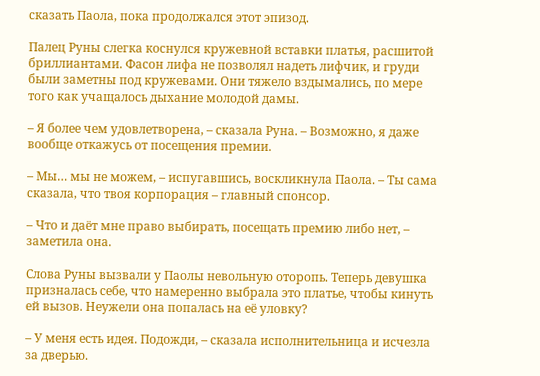сказать Паола, пока продолжался этот эпизод.

Палец Руны слегка коснулся кружевной вставки платья, расшитой бриллиантами. Фасон лифа не позволял надеть лифчик, и груди были заметны под кружевами. Они тяжело вздымались, по мере того как учащалось дыхание молодой дамы.

– Я более чем удовлетворена, – сказала Руна. – Возможно, я даже вообще откажусь от посещения премии.

– Мы… мы не можем, – испугавшись, воскликнула Паола. – Ты сама сказала, что твоя корпорация – главный спонсор.

– Что и даёт мне право выбирать, посещать премию либо нет, – заметила она.

Слова Руны вызвали у Паолы невольную оторопь. Теперь девушка призналась себе, что намеренно выбрала это платье, чтобы кинуть ей вызов. Неужели она попалась на её уловку?

– У меня есть идея. Подожди, – сказала исполнительница и исчезла за дверью.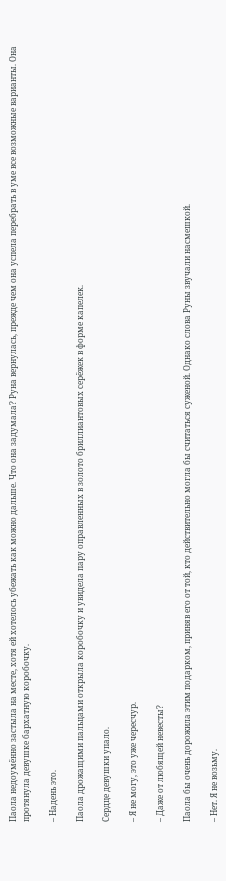Паола недоумённо застыла на месте, хотя ей хотелось убежать как можно дальше. Что она задумала? Руна вернулась, прежде чем она успела перебрать в уме все возможные варианты. Она протянула девушке бархатную коробочку.

– Надень это.

Паола дрожащими пальцами открыла коробочку и увидела пару оправленных в золото бриллиантовых серёжек в форме капелек.

Сердце девушки упало.

– Я не могу, это уже чересчур.

– Даже от любящей невесты?

Паола бы очень дорожила этим подарком, приняв его от той, кто действительно могла бы считаться суженой. Однако слова Руны звучали насмешкой.

– Нет. Я не возьму.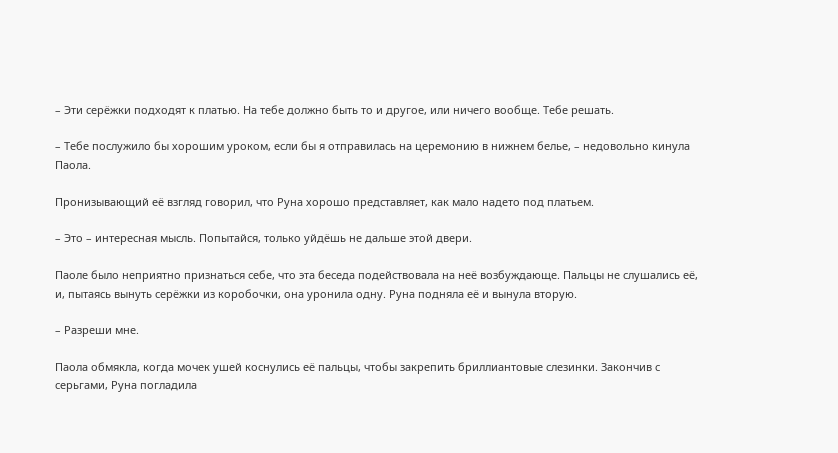– Эти серёжки подходят к платью. На тебе должно быть то и другое, или ничего вообще. Тебе решать.

– Тебе послужило бы хорошим уроком, если бы я отправилась на церемонию в нижнем белье, – недовольно кинула Паола.

Пронизывающий её взгляд говорил, что Руна хорошо представляет, как мало надето под платьем.

– Это – интересная мысль. Попытайся, только уйдёшь не дальше этой двери.

Паоле было неприятно признаться себе, что эта беседа подействовала на неё возбуждающе. Пальцы не слушались её, и, пытаясь вынуть серёжки из коробочки, она уронила одну. Руна подняла её и вынула вторую.

– Разреши мне.

Паола обмякла, когда мочек ушей коснулись её пальцы, чтобы закрепить бриллиантовые слезинки. Закончив с серьгами, Руна погладила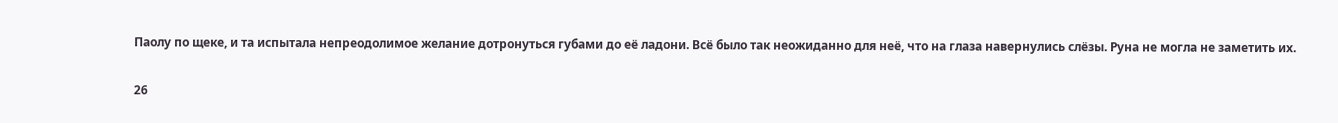Паолу по щеке, и та испытала непреодолимое желание дотронуться губами до её ладони. Всё было так неожиданно для неё, что на глаза навернулись слёзы. Руна не могла не заметить их.

26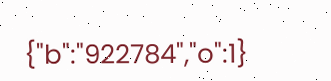{"b":"922784","o":1}